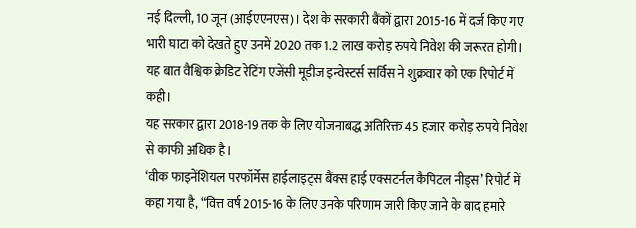नई दिल्ली, 10 जून (आईएएनएस)। देश के सरकारी बैंकों द्वारा 2015-16 में दर्ज किए गए भारी घाटा को देखते हुए उनमें 2020 तक 1.2 लाख करोड़ रुपये निवेश की जरूरत होगी। यह बात वैश्विक क्रेडिट रेटिंग एजेंसी मूडीज इन्वेस्टर्स सर्विस ने शुक्रवार को एक रिपोर्ट में कही।
यह सरकार द्वारा 2018-19 तक के लिए योजनाबद्ध अतिरिक्त 45 हजार करोड़ रुपये निवेश से काफी अधिक है।
‘वीक फाइनेंशियल परफॉर्मेस हाईलाइट्स बैंक्स हाई एक्सटर्नल कैपिटल नीड्स’ रिपोर्ट में कहा गया है, “वित्त वर्ष 2015-16 के लिए उनके परिणाम जारी किए जाने के बाद हमारे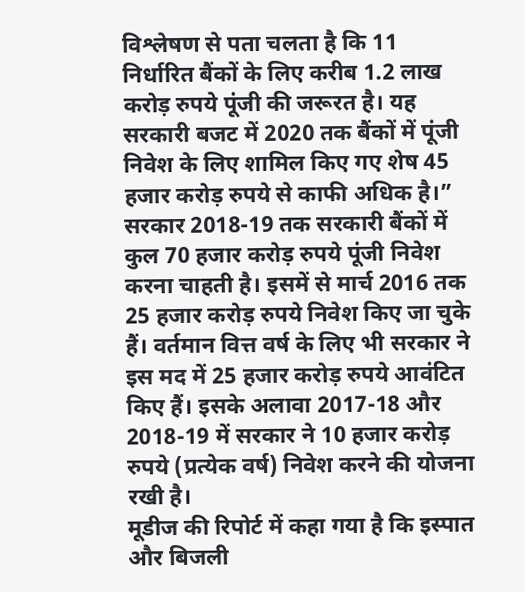विश्लेषण से पता चलता है कि 11 निर्धारित बैंकों के लिए करीब 1.2 लाख करोड़ रुपये पूंजी की जरूरत है। यह सरकारी बजट में 2020 तक बैंकों में पूंजी निवेश के लिए शामिल किए गए शेष 45 हजार करोड़ रुपये से काफी अधिक है।”
सरकार 2018-19 तक सरकारी बैंकों में कुल 70 हजार करोड़ रुपये पूंजी निवेश करना चाहती है। इसमें से मार्च 2016 तक 25 हजार करोड़ रुपये निवेश किए जा चुके हैं। वर्तमान वित्त वर्ष के लिए भी सरकार ने इस मद में 25 हजार करोड़ रुपये आवंटित किए हैं। इसके अलावा 2017-18 और 2018-19 में सरकार ने 10 हजार करोड़ रुपये (प्रत्येक वर्ष) निवेश करने की योजना रखी है।
मूडीज की रिपोर्ट में कहा गया है कि इस्पात और बिजली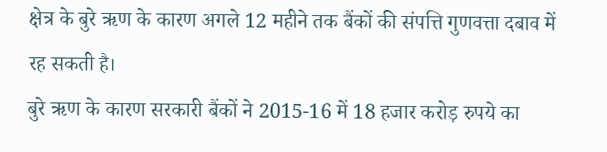क्षेत्र के बुरे ऋण के कारण अगले 12 महीने तक बैंकों की संपत्ति गुणवत्ता दबाव में रह सकती है।
बुरे ऋण के कारण सरकारी बैंकों ने 2015-16 में 18 हजार करोड़ रुपये का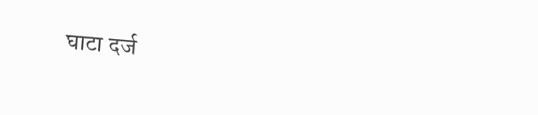घाटा दर्ज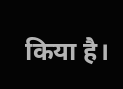किया है।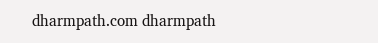dharmpath.com dharmpath